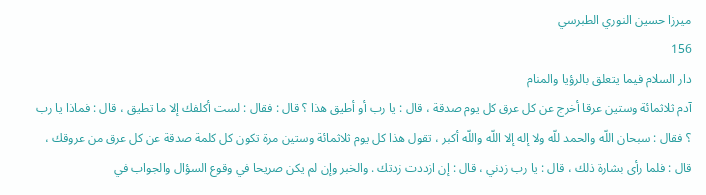ميرزا حسين النوري الطبرسي
156
دار السلام فيما يتعلق بالرؤيا والمنام
آدم ثلاثمائة وستين عرقا أخرج عن كل عرق كل يوم صدقة ، قال : يا رب أو أطيق هذا ؟ قال : فقال : لست أكلفك إلا ما تطيق ، قال : فماذا يا رب ؟ فقال : سبحان اللّه والحمد للّه ولا إله إلا اللّه واللّه أكبر ، تقول هذا كل يوم ثلاثمائة وستين مرة تكون كل كلمة صدقة عن كل عرق من عروقك ، قال : فلما رأى بشارة ذلك ، قال : يا رب زدني ، قال : إن ازددت زدتك . والخبر وإن لم يكن صريحا في وقوع السؤال والجواب في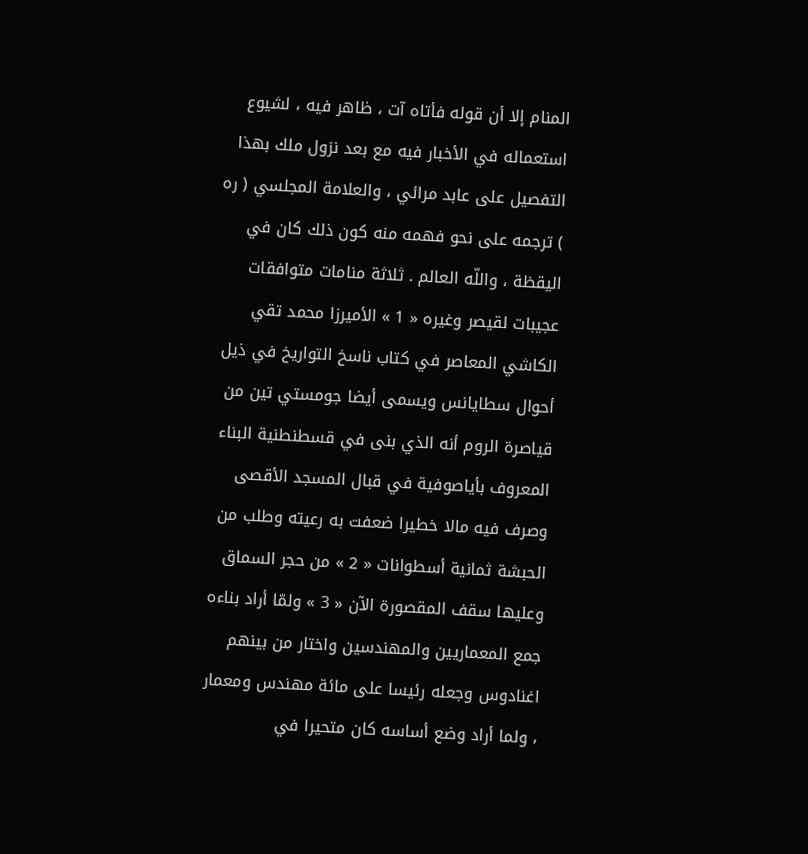المنام إلا أن قوله فأتاه آت ، ظاهر فيه ، لشيوع استعماله في الأخبار فيه مع بعد نزول ملك بهذا التفصيل على عابد مرائي ، والعلامة المجلسي ( ره ) ترجمه على نحو فهمه منه كون ذلك كان في اليقظة ، واللّه العالم . ثلاثة منامات متوافقات عجيبات لقيصر وغيره « 1 » الأميرزا محمد تقي الكاشي المعاصر في كتاب ناسخ التواريخ في ذيل أحوال سطايانس ويسمى أيضا جومستي تين من قياصرة الروم أنه الذي بنى في قسطنطنية البناء المعروف بأياصوفية في قبال المسجد الأقصى وصرف فيه مالا خطيرا ضعفت به رعيته وطلب من الحبشة ثمانية أسطوانات « 2 » من حجر السماق وعليها سقف المقصورة الآن « 3 » ولمّا أراد بناءه جمع المعماريين والمهندسين واختار من بينهم اغنادوس وجعله رئيسا على مائة مهندس ومعمار ، ولما أراد وضع أساسه كان متحيرا في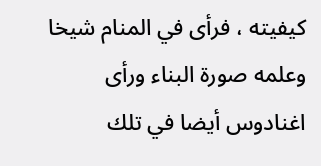كيفيته ، فرأى في المنام شيخا وعلمه صورة البناء ورأى اغنادوس أيضا في تلك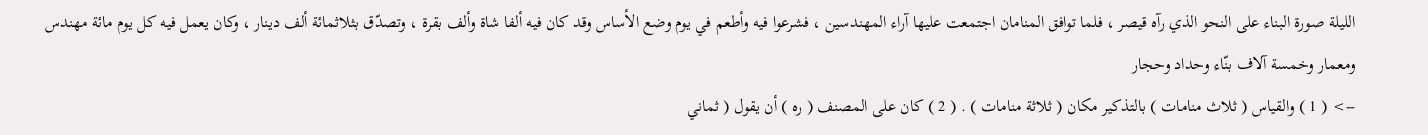الليلة صورة البناء على النحو الذي رآه قيصر ، فلما توافق المنامان اجتمعت عليها آراء المهندسين ، فشرعوا فيه وأطعم في يوم وضع الأساس وقد كان فيه ألفا شاة وألف بقرة ، وتصدّق بثلاثمائة ألف دينار ، وكان يعمل فيه كل يوم مائة مهندس ومعمار وخمسة آلاف بنّاء وحداد وحجار
--> ( 1 ) والقياس ( ثلاث منامات ) بالتذكير مكان ( ثلاثة منامات ) . ( 2 ) كان على المصنف ( ره ) أن يقول ( ثماني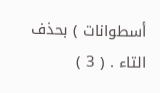أسطوانات ) بحذف التاء . ( 3 )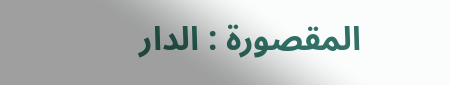المقصورة : الدار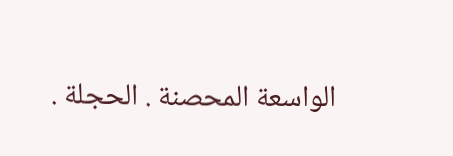الواسعة المحصنة . الحجلة .